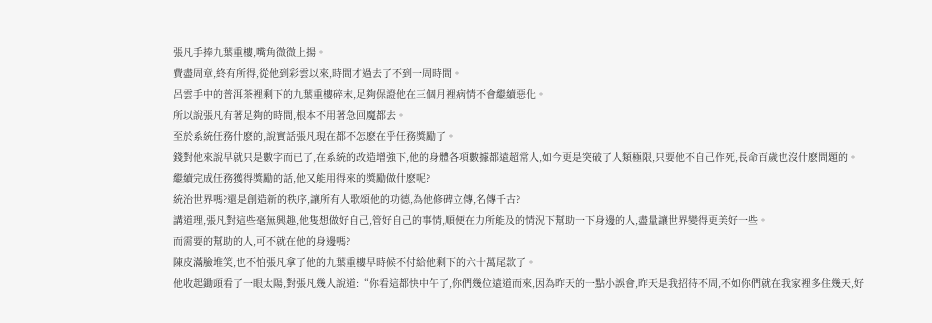張凡手捧九葉重樓,嘴角微微上揚。
費盡周章,終有所得,從他到彩雲以來,時間才過去了不到一周時間。
呂雲手中的普洱茶裡剩下的九葉重樓碎末,足夠保證他在三個月裡病情不會繼續惡化。
所以說張凡有著足夠的時間,根本不用著急回魔都去。
至於系統任務什麽的,說實話張凡現在都不怎麽在乎任務獎勵了。
錢對他來說早就只是數字而已了,在系統的改造增強下,他的身體各項數據都遠超常人,如今更是突破了人類極限,只要他不自己作死,長命百歲也沒什麽問題的。
繼續完成任務獲得獎勵的話,他又能用得來的獎勵做什麽呢?
統治世界嗎?還是創造新的秩序,讓所有人歌頌他的功德,為他修碑立傳,名傳千古?
講道理,張凡對這些毫無興趣,他隻想做好自己,管好自己的事情,順便在力所能及的情況下幫助一下身邊的人,盡量讓世界變得更美好一些。
而需要的幫助的人,可不就在他的身邊嗎?
陳皮滿臉堆笑,也不怕張凡拿了他的九葉重樓早時候不付給他剩下的六十萬尾款了。
他收起鋤頭看了一眼太陽,對張凡幾人說道:“你看這都快中午了,你們幾位遠道而來,因為昨天的一點小誤會,昨天是我招待不周,不如你們就在我家裡多住幾天,好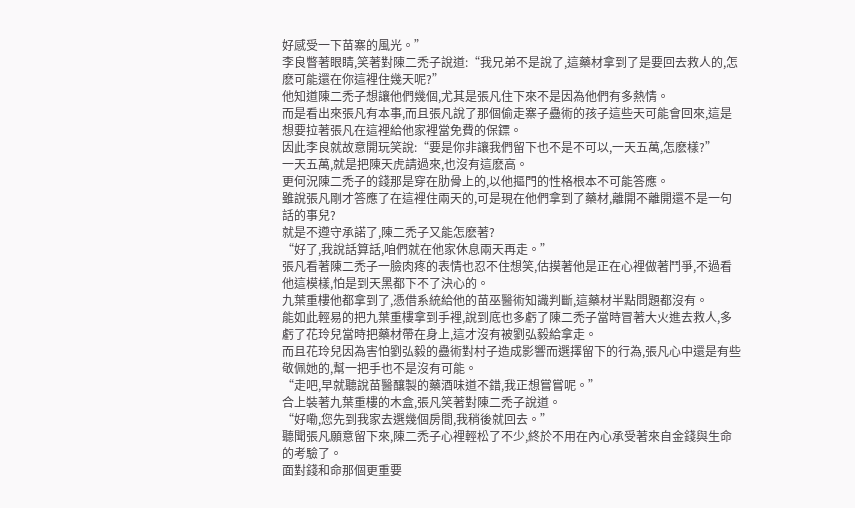好感受一下苗寨的風光。”
李良瞥著眼睛,笑著對陳二禿子說道:“我兄弟不是說了,這藥材拿到了是要回去救人的,怎麽可能還在你這裡住幾天呢?”
他知道陳二禿子想讓他們幾個,尤其是張凡住下來不是因為他們有多熱情。
而是看出來張凡有本事,而且張凡說了那個偷走寨子蠱術的孩子這些天可能會回來,這是想要拉著張凡在這裡給他家裡當免費的保鏢。
因此李良就故意開玩笑說:“要是你非讓我們留下也不是不可以,一天五萬,怎麽樣?”
一天五萬,就是把陳天虎請過來,也沒有這麽高。
更何況陳二禿子的錢那是穿在肋骨上的,以他摳門的性格根本不可能答應。
雖說張凡剛才答應了在這裡住兩天的,可是現在他們拿到了藥材,離開不離開還不是一句話的事兒?
就是不遵守承諾了,陳二禿子又能怎麽著?
“好了,我說話算話,咱們就在他家休息兩天再走。”
張凡看著陳二禿子一臉肉疼的表情也忍不住想笑,估摸著他是正在心裡做著鬥爭,不過看他這模樣,怕是到天黑都下不了決心的。
九葉重樓他都拿到了,憑借系統給他的苗巫醫術知識判斷,這藥材半點問題都沒有。
能如此輕易的把九葉重樓拿到手裡,說到底也多虧了陳二禿子當時冒著大火進去救人,多虧了花玲兒當時把藥材帶在身上,這才沒有被劉弘毅給拿走。
而且花玲兒因為害怕劉弘毅的蠱術對村子造成影響而選擇留下的行為,張凡心中還是有些敬佩她的,幫一把手也不是沒有可能。
“走吧,早就聽說苗醫釀製的藥酒味道不錯,我正想嘗嘗呢。”
合上裝著九葉重樓的木盒,張凡笑著對陳二禿子說道。
“好嘞,您先到我家去選幾個房間,我稍後就回去。”
聽聞張凡願意留下來,陳二禿子心裡輕松了不少,終於不用在內心承受著來自金錢與生命的考驗了。
面對錢和命那個更重要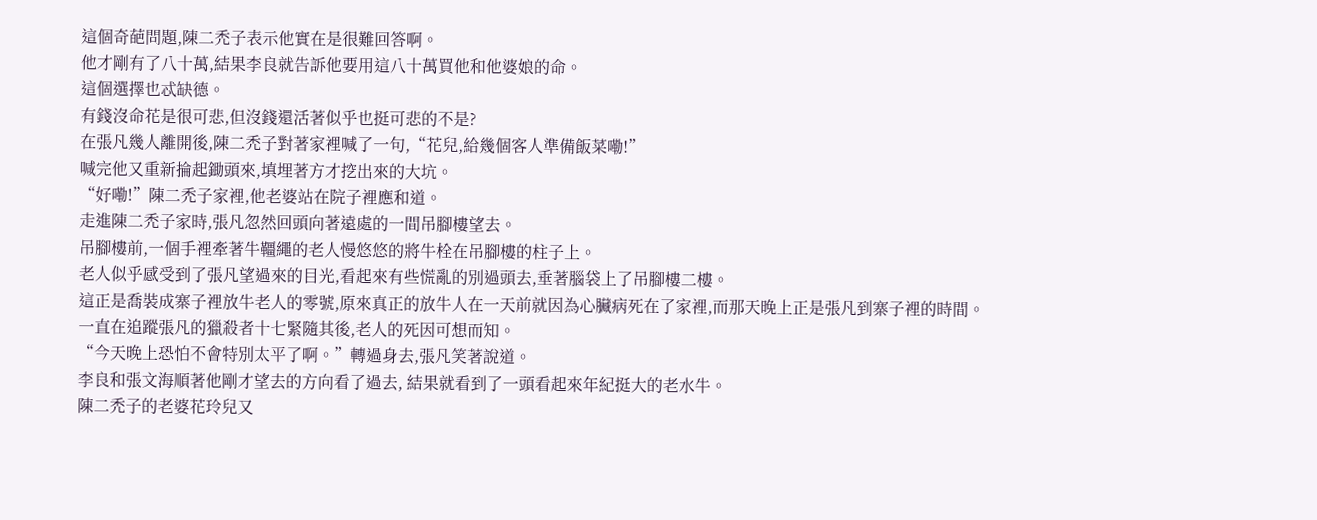這個奇葩問題,陳二禿子表示他實在是很難回答啊。
他才剛有了八十萬,結果李良就告訴他要用這八十萬買他和他婆娘的命。
這個選擇也忒缺德。
有錢沒命花是很可悲,但沒錢還活著似乎也挺可悲的不是?
在張凡幾人離開後,陳二禿子對著家裡喊了一句,“花兒,給幾個客人準備飯菜嘞!”
喊完他又重新掄起鋤頭來,填埋著方才挖出來的大坑。
“好嘞!”陳二禿子家裡,他老婆站在院子裡應和道。
走進陳二禿子家時,張凡忽然回頭向著遠處的一間吊腳樓望去。
吊腳樓前,一個手裡牽著牛韁繩的老人慢悠悠的將牛栓在吊腳樓的柱子上。
老人似乎感受到了張凡望過來的目光,看起來有些慌亂的別過頭去,垂著腦袋上了吊腳樓二樓。
這正是喬裝成寨子裡放牛老人的零號,原來真正的放牛人在一天前就因為心臟病死在了家裡,而那天晚上正是張凡到寨子裡的時間。
一直在追蹤張凡的獵殺者十七緊隨其後,老人的死因可想而知。
“今天晚上恐怕不會特別太平了啊。”轉過身去,張凡笑著說道。
李良和張文海順著他剛才望去的方向看了過去, 結果就看到了一頭看起來年紀挺大的老水牛。
陳二禿子的老婆花玲兒又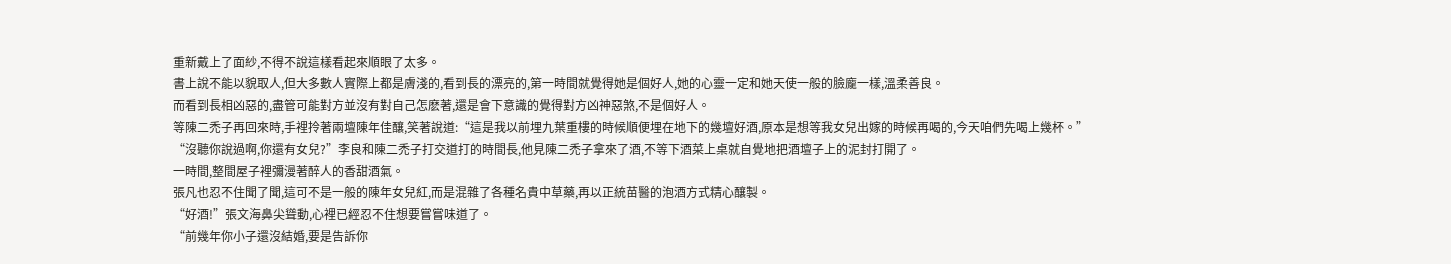重新戴上了面紗,不得不說這樣看起來順眼了太多。
書上說不能以貌取人,但大多數人實際上都是膚淺的,看到長的漂亮的,第一時間就覺得她是個好人,她的心靈一定和她天使一般的臉龐一樣,溫柔善良。
而看到長相凶惡的,盡管可能對方並沒有對自己怎麽著,還是會下意識的覺得對方凶神惡煞,不是個好人。
等陳二禿子再回來時,手裡拎著兩壇陳年佳釀,笑著說道:“這是我以前埋九葉重樓的時候順便埋在地下的幾壇好酒,原本是想等我女兒出嫁的時候再喝的,今天咱們先喝上幾杯。”
“沒聽你說過啊,你還有女兒?”李良和陳二禿子打交道打的時間長,他見陳二禿子拿來了酒,不等下酒菜上桌就自覺地把酒壇子上的泥封打開了。
一時間,整間屋子裡彌漫著醉人的香甜酒氣。
張凡也忍不住聞了聞,這可不是一般的陳年女兒紅,而是混雜了各種名貴中草藥,再以正統苗醫的泡酒方式精心釀製。
“好酒!”張文海鼻尖聳動,心裡已經忍不住想要嘗嘗味道了。
“前幾年你小子還沒結婚,要是告訴你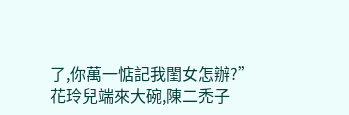了,你萬一惦記我閨女怎辦?”
花玲兒端來大碗,陳二禿子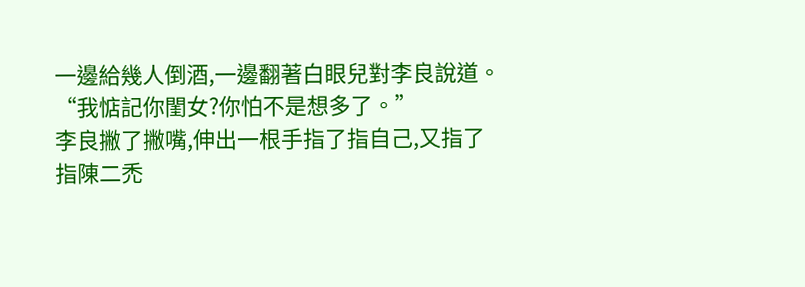一邊給幾人倒酒,一邊翻著白眼兒對李良說道。
“我惦記你閨女?你怕不是想多了。”
李良撇了撇嘴,伸出一根手指了指自己,又指了指陳二禿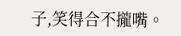子,笑得合不攏嘴。